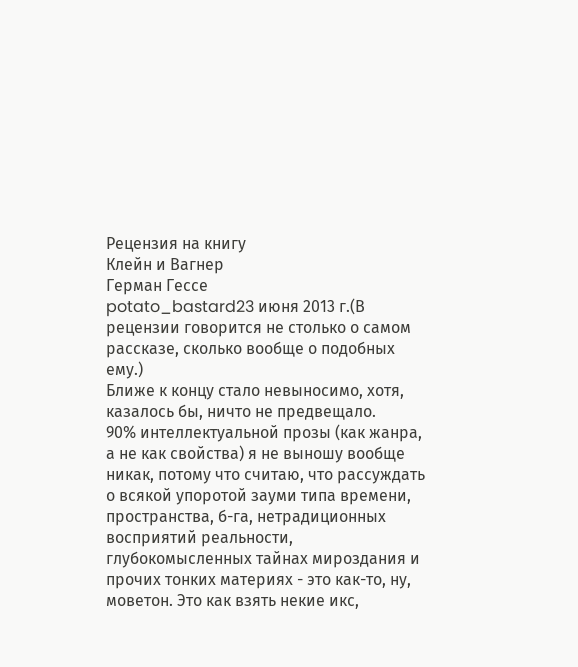Рецензия на книгу
Клейн и Вагнер
Герман Гессе
potato_bastard23 июня 2013 г.(В рецензии говорится не столько о самом рассказе, сколько вообще о подобных ему.)
Ближе к концу стало невыносимо, хотя, казалось бы, ничто не предвещало.
90% интеллектуальной прозы (как жанра, а не как свойства) я не выношу вообще никак, потому что считаю, что рассуждать о всякой упоротой зауми типа времени, пространства, б-га, нетрадиционных восприятий реальности, глубокомысленных тайнах мироздания и прочих тонких материях - это как-то, ну, моветон. Это как взять некие икс,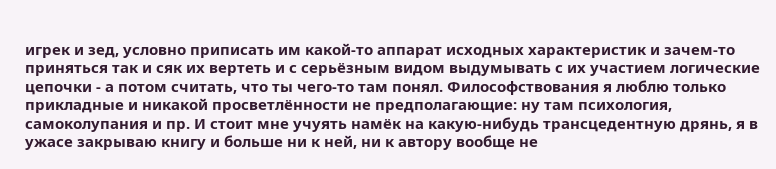игрек и зед, условно приписать им какой-то аппарат исходных характеристик и зачем-то приняться так и сяк их вертеть и с серьёзным видом выдумывать с их участием логические цепочки - а потом считать, что ты чего-то там понял. Философствования я люблю только прикладные и никакой просветлённости не предполагающие: ну там психология, самоколупания и пр. И стоит мне учуять намёк на какую-нибудь трансцедентную дрянь, я в ужасе закрываю книгу и больше ни к ней, ни к автору вообще не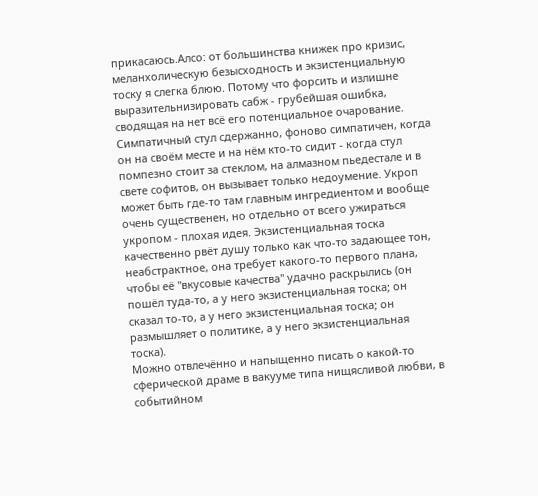прикасаюсь.Алсо: от большинства книжек про кризис, меланхолическую безысходность и экзистенциальную тоску я слегка блюю. Потому что форсить и излишне выразительнизировать сабж - грубейшая ошибка, сводящая на нет всё его потенциальное очарование.
Симпатичный стул сдержанно, фоново симпатичен, когда он на своём месте и на нём кто-то сидит - когда стул помпезно стоит за стеклом, на алмазном пьедестале и в свете софитов, он вызывает только недоумение. Укроп может быть где-то там главным ингредиентом и вообще очень существенен, но отдельно от всего ужираться укропом - плохая идея. Экзистенциальная тоска качественно рвёт душу только как что-то задающее тон, неабстрактное, она требует какого-то первого плана, чтобы её "вкусовые качества" удачно раскрылись (он пошёл туда-то, а у него экзистенциальная тоска; он сказал то-то, а у него экзистенциальная тоска; он размышляет о политике, а у него экзистенциальная тоска).
Можно отвлечённо и напыщенно писать о какой-то сферической драме в вакууме типа нищясливой любви, в событийном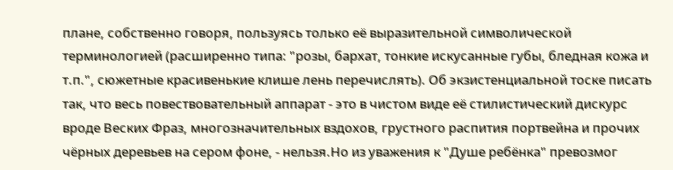плане, собственно говоря, пользуясь только её выразительной символической терминологией (расширенно типа: "розы, бархат, тонкие искусанные губы, бледная кожа и т.п.", сюжетные красивенькие клише лень перечислять). Об экзистенциальной тоске писать так, что весь повествовательный аппарат - это в чистом виде её стилистический дискурс вроде Веских Фраз, многозначительных вздохов, грустного распития портвейна и прочих чёрных деревьев на сером фоне, - нельзя.Но из уважения к "Душе ребёнка" превозмог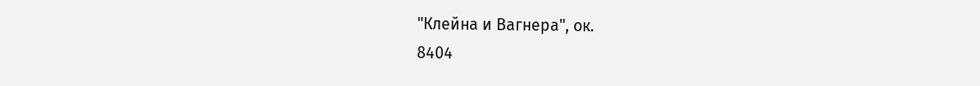"Клейна и Вагнера", ок.
8404